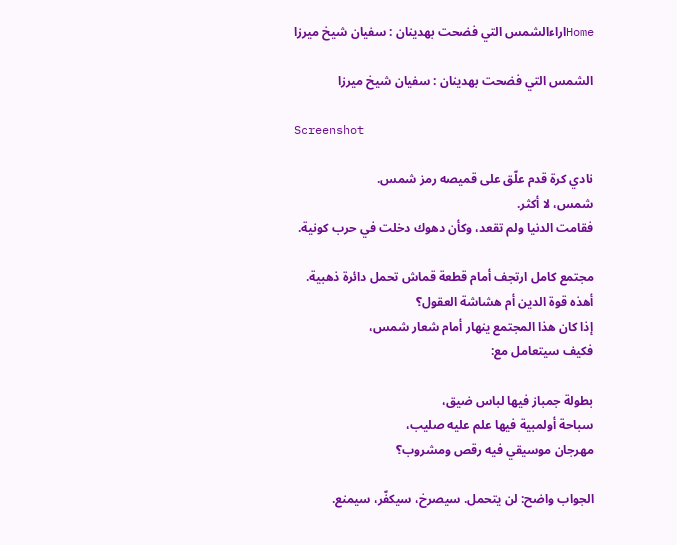Homeاراءالشمس التي فضحت بهدينان : سفيان شيخ ميرزا

الشمس التي فضحت بهدينان : سفيان شيخ ميرزا

Screenshot

نادي كرة قدم علّق على قميصه رمز شمس.
شمس، لا أكثر.
فقامت الدنيا ولم تقعد، وكأن دهوك دخلت في حرب كونية.

مجتمع كامل ارتجف أمام قطعة قماش تحمل دائرة ذهبية.
أهذه قوة الدين أم هشاشة العقول؟
إذا كان هذا المجتمع ينهار أمام شعار شمس،
فكيف سيتعامل مع:

بطولة جمباز فيها لباس ضيق،
سباحة أولمبية فيها علم عليه صليب،
مهرجان موسيقي فيه رقص ومشروب؟

الجواب واضح: لن يتحمل. سيصرخ، سيكفّر، سيمنع.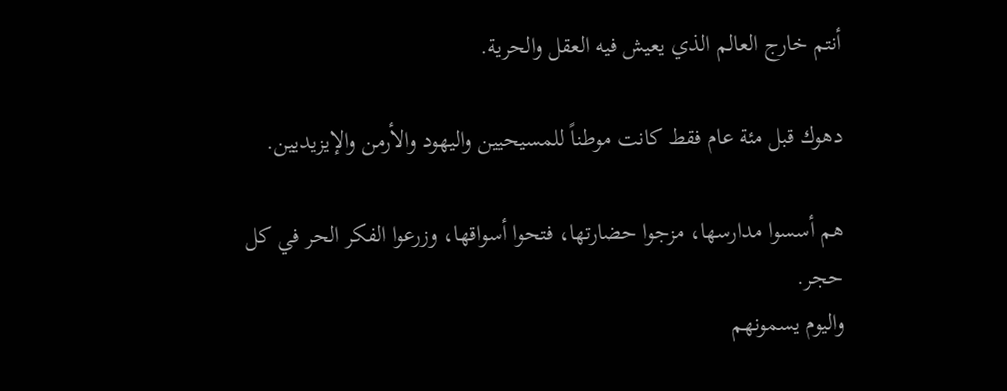أنتم خارج العالم الذي يعيش فيه العقل والحرية.

دهوك قبل مئة عام فقط كانت موطناً للمسيحيين واليهود والأرمن والإيزيديين.

هم أسسوا مدارسها، مزجوا حضارتها، فتحوا أسواقها، وزرعوا الفكر الحر في كل حجر.
واليوم يسمونهم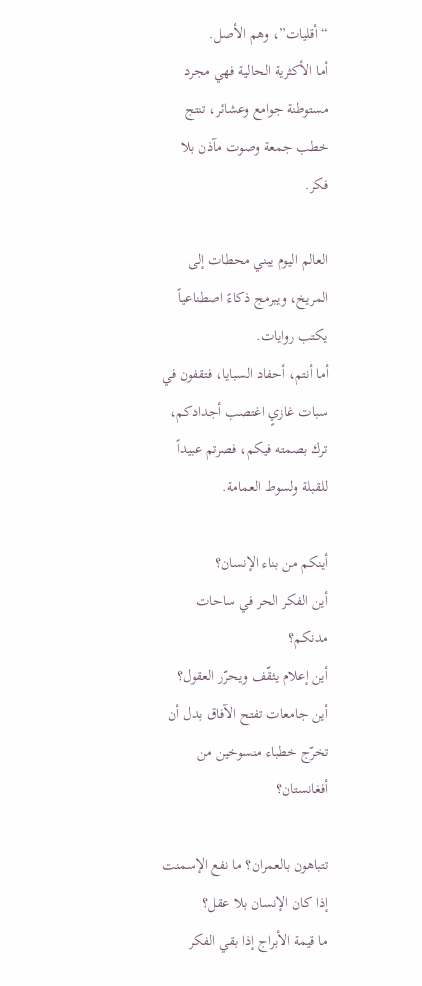“أقليات”، وهم الأصل.
أما الأكثرية الحالية فهي مجرد مستوطنة جوامع وعشائر، تنتج خطب جمعة وصوت مآذن بلا فكر.

العالم اليوم يبني محطات إلى المريخ، ويبرمج ذكاءً اصطناعياً يكتب روايات.
أما أنتم، أحفاد السبايا، فتقفون في سبات غازيٍ اغتصب أجدادكم، ترك بصمته فيكم، فصرتم عبيداً للقبلة ولسوط العمامة.

أينكم من بناء الإنسان؟
أين الفكر الحر في ساحات مدنكم؟
أين إعلام يثقّف ويحرّر العقول؟
أين جامعات تفتح الآفاق بدل أن تخرّج خطباء منسوخين من أفغانستان؟

تتباهون بالعمران؟ ما نفع الإسمنت إذا كان الإنسان بلا عقل؟
ما قيمة الأبراج إذا بقي الفكر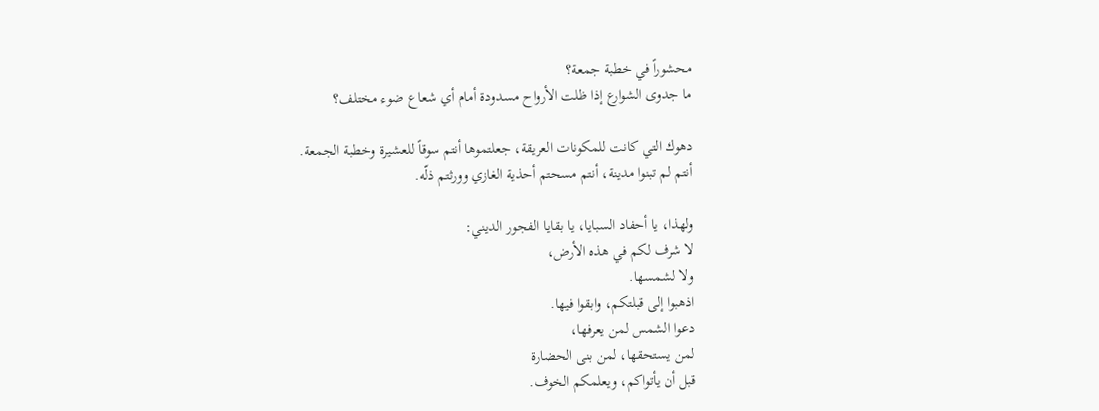محشوراً في خطبة جمعة؟
ما جدوى الشوارع إذا ظلت الأرواح مسدودة أمام أي شعاع ضوء مختلف؟

دهوك التي كانت للمكونات العريقة، جعلتموها أنتم سوقاً للعشيرة وخطبة الجمعة.
أنتم لم تبنوا مدينة، أنتم مسحتم أحذية الغازي وورثتم ذلّه.

ولهذا، يا أحفاد السبايا، يا بقايا الفجور الديني:
لا شرف لكم في هذه الأرض،
ولا لشمسها.
اذهبوا إلى قبلتكم، وابقوا فيها.
دعوا الشمس لمن يعرفها،
لمن يستحقها، لمن بنى الحضارة
قبل أن يأتواكم، ويعلمكم الخوف.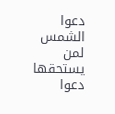دعوا الشمس لمن يستحقها
دعوا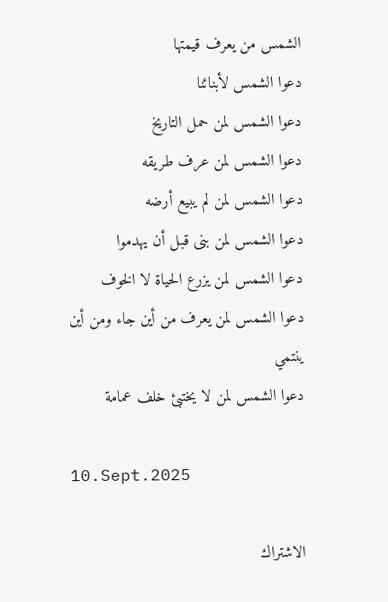الشمس من يعرف قيمتها
دعوا الشمس لأبنائنا
دعوا الشمس لمن حمل التاريخ
دعوا الشمس لمن عرف طريقه
دعوا الشمس لمن لم يبيع أرضه
دعوا الشمس لمن بنى قبل أن يهدموا
دعوا الشمس لمن يزرع الحياة لا الخوف
دعوا الشمس لمن يعرف من أين جاء ومن أين ينتمي
دعوا الشمس لمن لا يختبئ خلف عمامة

10.Sept.2025

الاشتراك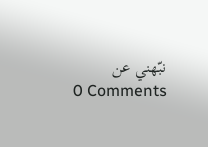نبّهني عن
0 Comments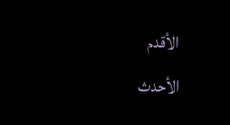الأقدم
الأحدث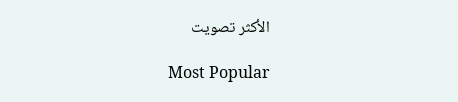الأكثر تصويت

Most Popular